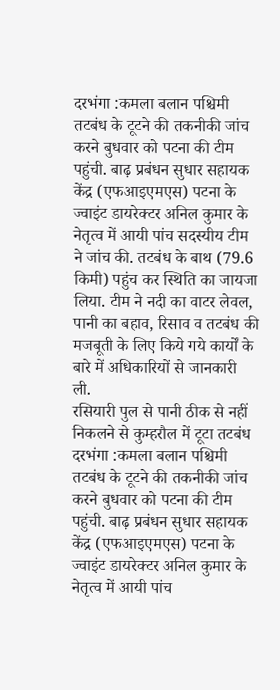दरभंगा :कमला बलान पश्चिमी तटबंध के टूटने की तकनीकी जांच करने बुधवार को पटना की टीम पहुंची. बाढ़ प्रबंधन सुधार सहायक केंद्र (एफआइएमएस) पटना के ज्वाइंट डायरेक्टर अनिल कुमार के नेतृत्व में आयी पांच सदस्यीय टीम ने जांच की. तटबंध के बाथ (79.6 किमी) पहुंच कर स्थिति का जायजा लिया. टीम ने नदी का वाटर लेवल, पानी का बहाव, रिसाव व तटबंध की मजबूती के लिए किये गये कार्यों के बारे में अधिकारियों से जानकारी ली.
रसियारी पुल से पानी ठीक से नहीं निकलने से कुम्हरौल में टूटा तटबंध
दरभंगा :कमला बलान पश्चिमी तटबंध के टूटने की तकनीकी जांच करने बुधवार को पटना की टीम पहुंची. बाढ़ प्रबंधन सुधार सहायक केंद्र (एफआइएमएस) पटना के ज्वाइंट डायरेक्टर अनिल कुमार के नेतृत्व में आयी पांच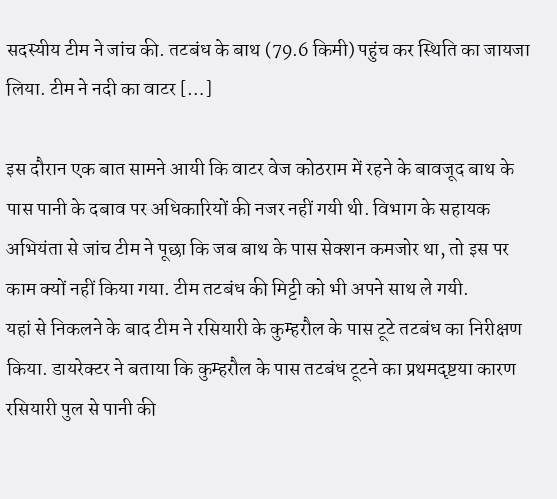सदस्यीय टीम ने जांच की. तटबंध के बाथ (79.6 किमी) पहुंच कर स्थिति का जायजा लिया. टीम ने नदी का वाटर […]

इस दौरान एक बात सामने आयी कि वाटर वेज कोठराम में रहने के बावजूद बाथ के पास पानी के दबाव पर अधिकारियों की नजर नहीं गयी थी. विभाग के सहायक अभियंता से जांच टीम ने पूछा कि जब बाथ के पास सेक्शन कमजोर था, तो इस पर काम क्यों नहीं किया गया. टीम तटबंध की मिट्टी को भी अपने साथ ले गयी.
यहां से निकलने के बाद टीम ने रसियारी के कुम्हरौल के पास टूटे तटबंध का निरीक्षण किया. डायरेक्टर ने बताया कि कुम्हरौल के पास तटबंध टूटने का प्रथमदृष्टया कारण रसियारी पुल से पानी की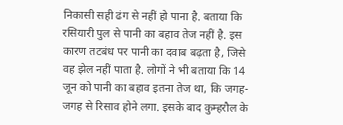निकासी सही ढंग से नहीं हो पाना है. बताया कि रसियारी पुल से पानी का बहाव तेज नहीं है. इस कारण तटबंध पर पानी का दवाब बढ़ता है, जिसे वह झेल नहीं पाता है. लोगों ने भी बताया कि 14 जून को पानी का बहाव इतना तेज था, कि जगह-जगह से रिसाव होने लगा. इसके बाद कुम्हरौल के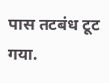पास तटबंध टूट गया.